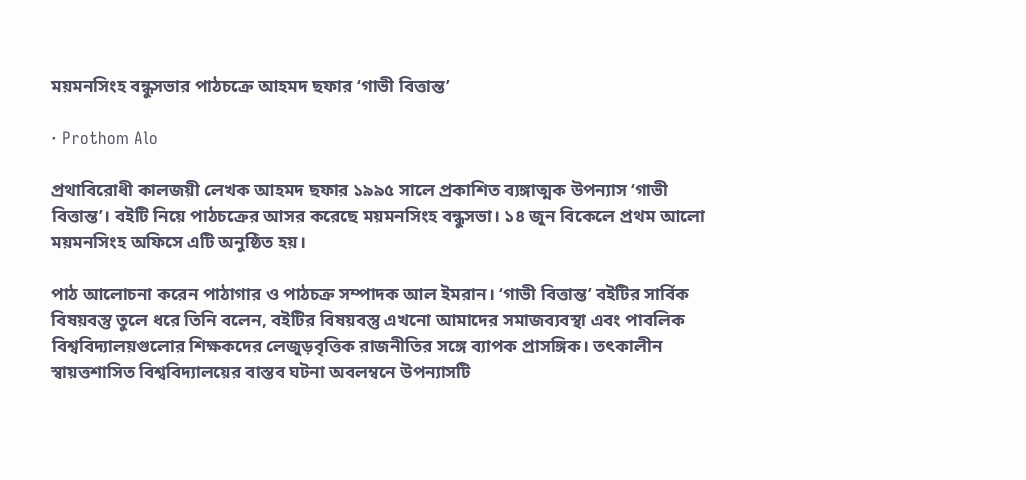ময়মনসিংহ বন্ধুসভার পাঠচক্রে আহমদ ছফার ‘গাভী বিত্তান্ত’

· Prothom Alo

প্রথাবিরোধী কালজয়ী লেখক আহমদ ছফার ১৯৯৫ সালে প্রকাশিত ব্যঙ্গাত্মক উপন্যাস ‘গাভী বিত্তান্ত’। বইটি নিয়ে পাঠচক্রের আসর করেছে ময়মনসিংহ বন্ধুসভা। ১৪ জুন বিকেলে প্রথম আলো ময়মনসিংহ অফিসে এটি অনুষ্ঠিত হয়।

পাঠ আলোচনা করেন পাঠাগার ও পাঠচক্র সম্পাদক আল ইমরান। ‘গাভী বিত্তান্ত’ বইটির সার্বিক বিষয়বস্তু তুলে ধরে তিনি বলেন, বইটির বিষয়বস্তু এখনো আমাদের সমাজব্যবস্থা এবং পাবলিক বিশ্ববিদ্যালয়গুলোর শিক্ষকদের লেজুড়বৃত্তিক রাজনীতির সঙ্গে ব্যাপক প্রাসঙ্গিক। তৎকালীন স্বায়ত্তশাসিত বিশ্ববিদ্যালয়ের বাস্তব ঘটনা অবলম্বনে উপন্যাসটি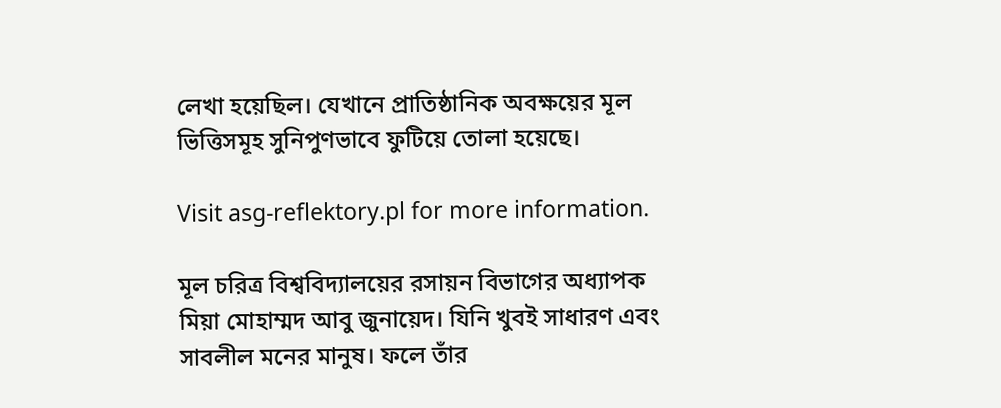লেখা হয়েছিল। যেখানে প্রাতিষ্ঠানিক অবক্ষয়ের মূল ভিত্তিসমূহ সুনিপুণভাবে ফুটিয়ে তোলা হয়েছে।

Visit asg-reflektory.pl for more information.

মূল চরিত্র বিশ্ববিদ্যালয়ের রসায়ন বিভাগের অধ্যাপক মিয়া মোহাম্মদ আবু জুনায়েদ। যিনি খুবই সাধারণ এবং সাবলীল মনের মানুষ। ফলে তাঁর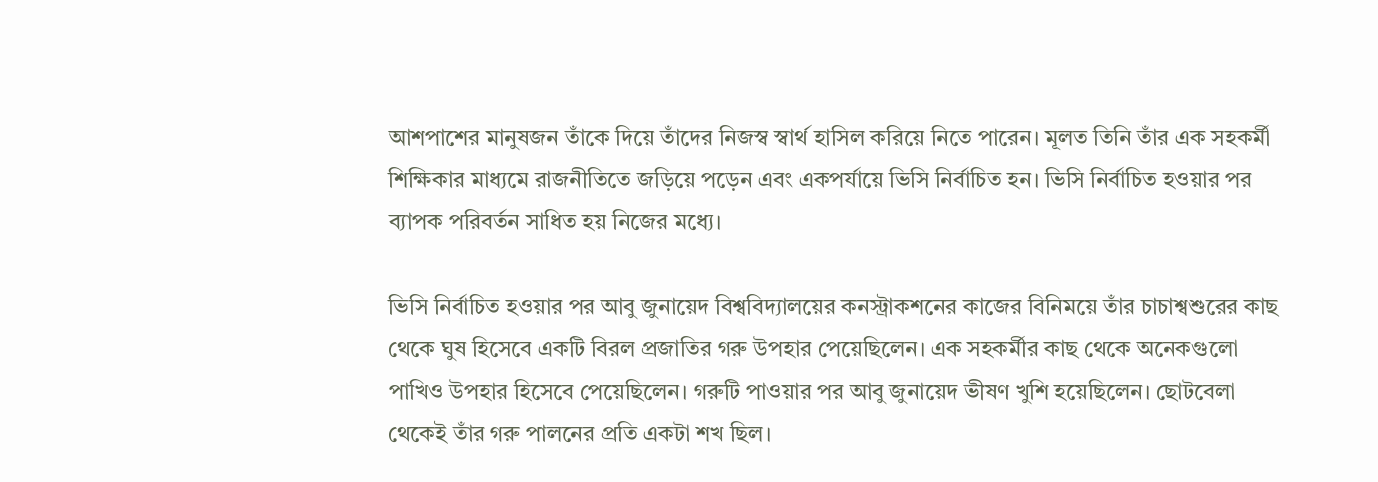আশপাশের মানুষজন তাঁকে দিয়ে তাঁদের নিজস্ব স্বার্থ হাসিল করিয়ে নিতে পারেন। মূলত তিনি তাঁর এক সহকর্মী শিক্ষিকার মাধ্যমে রাজনীতিতে জড়িয়ে পড়েন এবং একপর্যায়ে ভিসি নির্বাচিত হন। ভিসি নির্বাচিত হওয়ার পর ব্যাপক পরিবর্তন সাধিত হয় নিজের মধ্যে।

ভিসি নির্বাচিত হওয়ার পর আবু জুনায়েদ বিশ্ববিদ্যালয়ের কনস্ট্রাকশনের কাজের বিনিময়ে তাঁর চাচাশ্বশুরের কাছ থেকে ঘুষ হিসেবে একটি বিরল প্রজাতির গরু উপহার পেয়েছিলেন। এক সহকর্মীর কাছ থেকে অনেকগুলো পাখিও উপহার হিসেবে পেয়েছিলেন। গরুটি পাওয়ার পর আবু জুনায়েদ ভীষণ খুশি হয়েছিলেন। ছোটবেলা থেকেই তাঁর গরু পালনের প্রতি একটা শখ ছিল।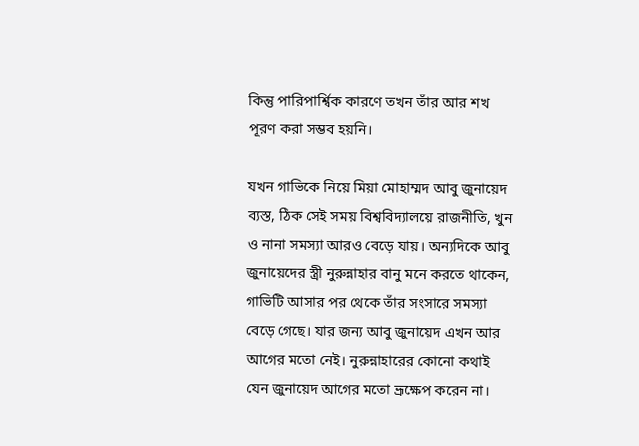কিন্তু পারিপার্শ্বিক কারণে তখন তাঁর আর শখ পূরণ করা সম্ভব হয়নি।

যখন গাভিকে নিয়ে মিয়া মোহাম্মদ আবু জুনায়েদ ব্যস্ত, ঠিক সেই সময় বিশ্ববিদ্যালয়ে রাজনীতি, খুন ও নানা সমস্যা আরও বেড়ে যায়। অন্যদিকে আবু জুনায়েদের স্ত্রী নুরুন্নাহার বানু মনে করতে থাকেন, গাভিটি আসার পর থেকে তাঁর সংসারে সমস্যা বেড়ে গেছে। যার জন্য আবু জুনায়েদ এখন আর আগের মতো নেই। নুরুন্নাহারের কোনো কথাই যেন জুনায়েদ আগের মতো ভ্রূক্ষেপ করেন না।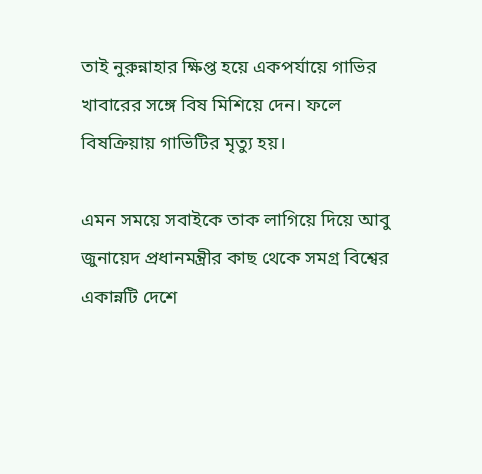তাই নুরুন্নাহার ক্ষিপ্ত হয়ে একপর্যায়ে গাভির খাবারের সঙ্গে বিষ মিশিয়ে দেন। ফলে বিষক্রিয়ায় গাভিটির মৃত্যু হয়।

এমন সময়ে সবাইকে তাক লাগিয়ে দিয়ে আবু জুনায়েদ প্রধানমন্ত্রীর কাছ থেকে সমগ্র বিশ্বের একান্নটি দেশে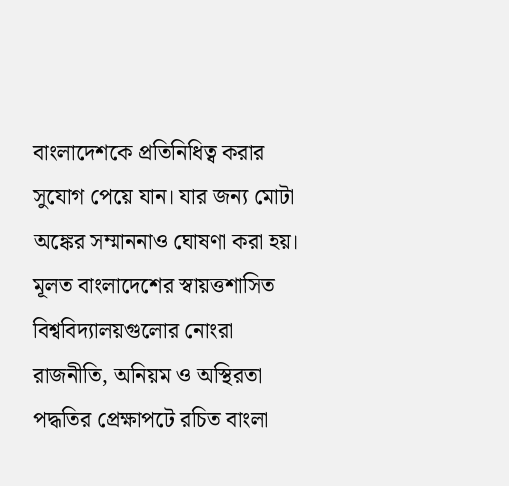বাংলাদেশকে প্রতিনিধিত্ব করার সুযোগ পেয়ে যান। যার জন্য মোটা অঙ্কের সম্মাননাও ঘোষণা করা হয়। মূলত বাংলাদেশের স্বায়ত্তশাসিত বিশ্ববিদ্যালয়গুলোর নোংরা রাজনীতি, অনিয়ম ও অস্থিরতা পদ্ধতির প্রেক্ষাপটে রচিত বাংলা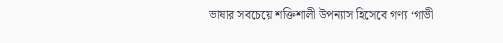ভাষার সবচেয়ে শক্তিশালী উপন্যাস হিসেবে গণ্য ‘গাভী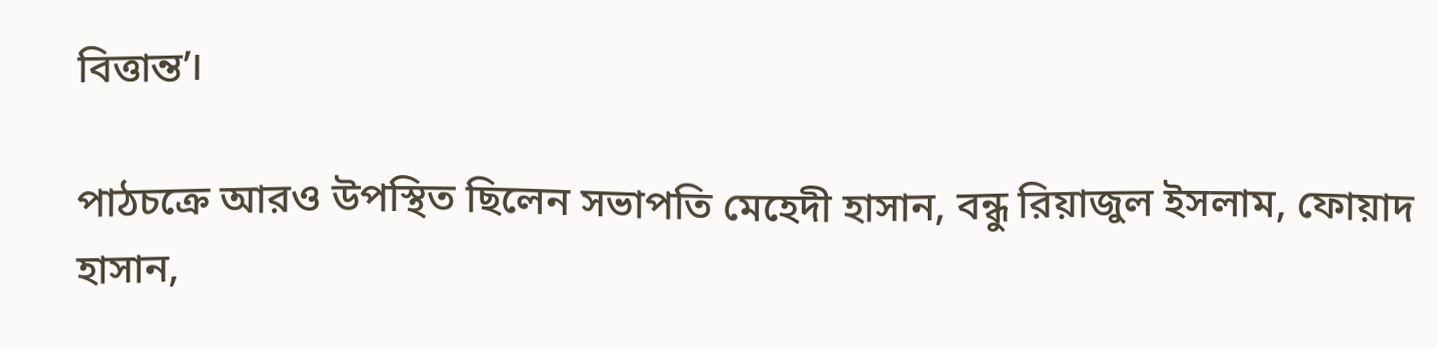বিত্তান্ত’।

পাঠচক্রে আরও উপস্থিত ছিলেন সভাপতি মেহেদী হাসান, বন্ধু রিয়াজুল ইসলাম, ফোয়াদ হাসান,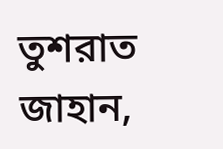তুশরাত জাহান,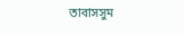তাবাসসুম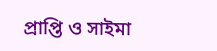প্রাপ্তি ও সাইমা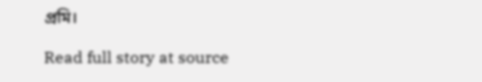প্রমি।

Read full story at source